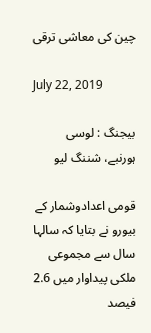چین کی معاشی ترقی

July 22, 2019

بیجنگ : لوسی ہورنبے، شننگ لیو

قومی اعدادوشمار کے بیورو نے بتایا کہ سالہا سال سے مجموعی ملکی پیداوار میں 2.6 فیصد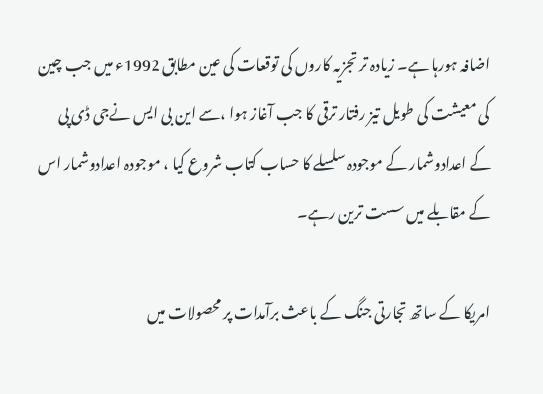اضافہ ہورہا ہے۔ زیادہ تر تجزیہ کاروں کی توقعات کی عین مطابق 1992ء میں جب چین کی معیشت کی طویل تیز رفتار ترقی کا جب آغاز ہوا ،سے این بی ایس نےجی ڈی پی کے اعدادوشمار کے موجودہ سلسلے کا حساب کتاب شروع کیا ، موجودہ اعدادوشمار اس کے مقابلے میں سست ترین رہے۔

امریکا کے ساتھ تجارتی جنگ کے باعث برآمدات پر محصولات میں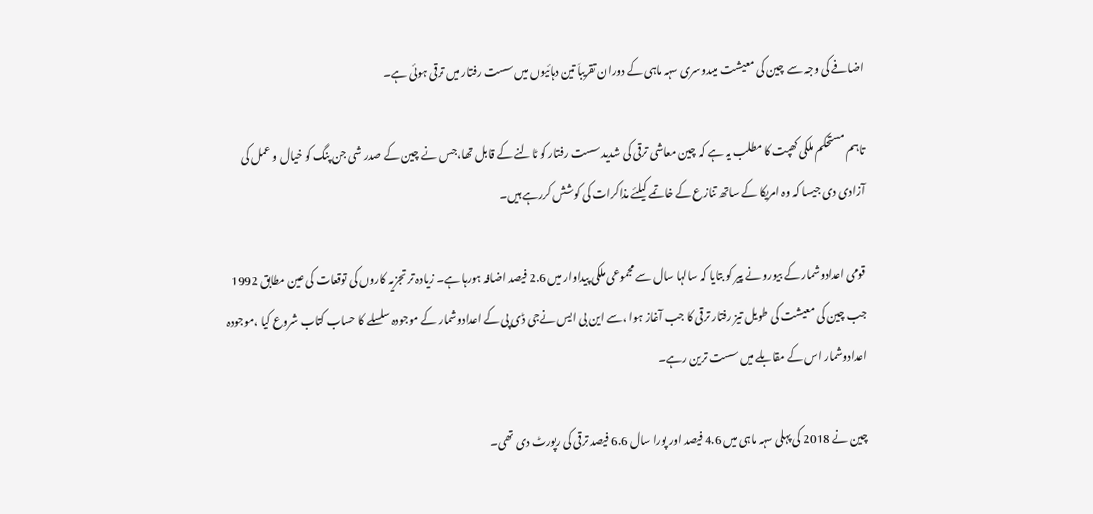اضافے کی وجہ سے چین کی معیشت میںدوسری سہہ ماہی کے دوران تقریباَ تین دہائیوں میں سست رفتار میں ترقی ہوئی ہے۔

تاہم مستحکم ملکی کھپت کا مطلب یہ ہے کہ چین معاشی ترقی کی شدید سست رفتار کو ٹالنے کے قابل تھا،جس نے چین کے صدر شی جن پنگ کو خیال و عمل کی آزادی دی جیسا کہ وہ امریکا کے ساتھ تنازع کے خاتمے کیلئے مذاکرات کی کوشش کررہے ہیں۔

قومی اعدادوشمار کے بیورو نے پیر کو بتایا کہ سالہا سال سے مجموعی ملکی پیداوار میں 2.6 فیصد اضافہ ہورہا ہے۔ زیادہ تر تجزیہ کاروں کی توقعات کی عین مطابق 1992 جب چین کی معیشت کی طویل تیز رفتار ترقی کا جب آغاز ہوا ،سے این بی ایس نےجی ڈی پی کے اعدادوشمار کے موجودہ سلسلے کا حساب کتاب شروع کیا ،موجودہ اعدادوشمار اس کے مقابلے میں سست ترین رہے۔

چین نے 2018 کی پہلی سہہ ماہی میں 4.6 فیصد اور پورا سال 6.6 فیصد ترقی کی رپورٹ دی تھی۔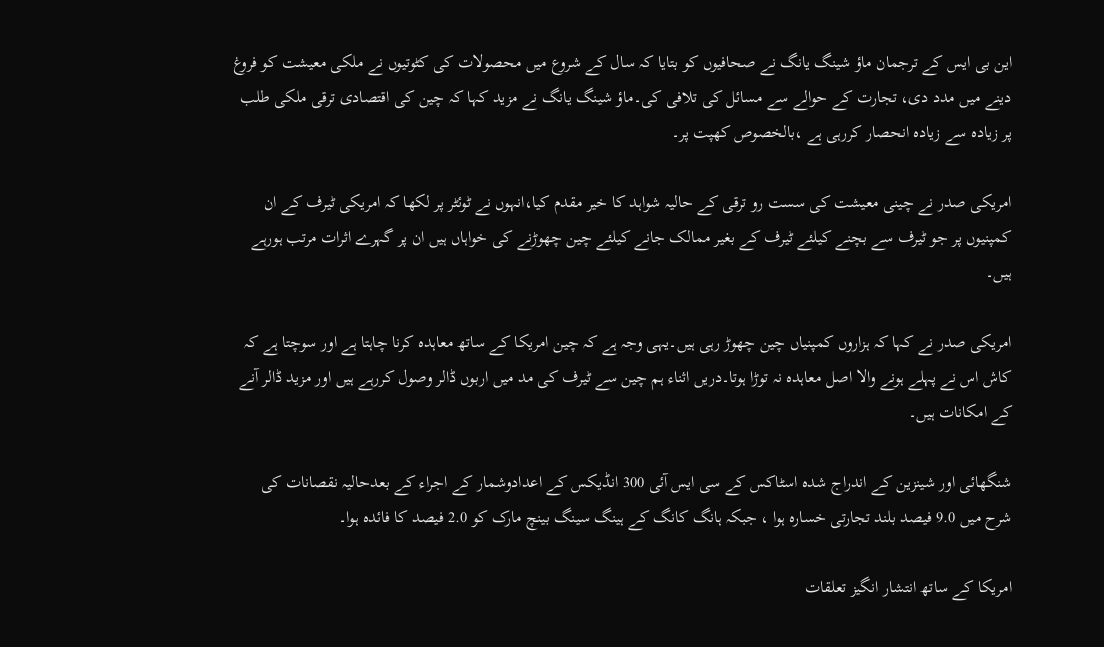این بی ایس کے ترجمان ماؤ شینگ یانگ نے صحافیوں کو بتایا کہ سال کے شروع میں محصولات کی کٹوتیوں نے ملکی معیشت کو فروغ دینے میں مدد دی، تجارت کے حوالے سے مسائل کی تلافی کی۔ماؤ شینگ یانگ نے مزید کہا کہ چین کی اقتصادی ترقی ملکی طلب پر زیادہ سے زیادہ انحصار کررہی ہے ،بالخصوص کھپت پر۔

امریکی صدر نے چینی معیشت کی سست رو ترقی کے حالیہ شواہد کا خیر مقدم کیا،انہوں نے ٹوئٹر پر لکھا کہ امریکی ٹیرف کے ان کمپنیوں پر جو ٹیرف سے بچنے کیلئے ٹیرف کے بغیر ممالک جانے کیلئے چین چھوڑنے کی خواہاں ہیں ان پر گہرے اثرات مرتب ہورہے ہیں۔

امریکی صدر نے کہا کہ ہزاروں کمپنیاں چین چھوڑ رہی ہیں۔یہی وجہ ہے کہ چین امریکا کے ساتھ معاہدہ کرنا چاہتا ہے اور سوچتا ہے کہ کاش اس نے پہلے ہونے والا اصل معاہدہ نہ توڑا ہوتا۔دریں اثناء ہم چین سے ٹیرف کی مد میں اربوں ڈالر وصول کررہے ہیں اور مزید ڈالر آنے کے امکانات ہیں۔

شنگھائی اور شینزین کے اندراج شدہ اسٹاکس کے سی ایس آئی 300 انڈیکس کے اعدادوشمار کے اجراء کے بعدحالیہ نقصانات کی شرح میں 9.0 فیصد بلند تجارتی خسارہ ہوا ، جبکہ ہانگ کانگ کے ہینگ سینگ بینچ مارک کو 2.0 فیصد کا فائدہ ہوا۔

امریکا کے ساتھ انتشار انگیز تعلقات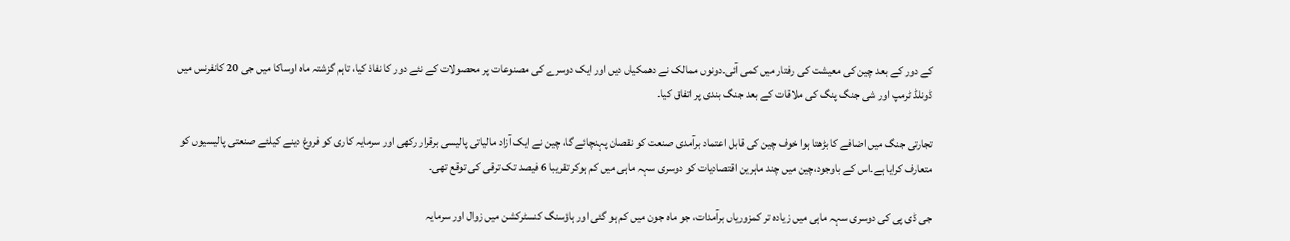کے دور کے بعد چین کی معیشت کی رفتار میں کمی آئی۔دونوں ممالک نے دھمکیاں دیں اور ایک دوسرے کی مصنوعات پر محصولات کے نئے دور کا نفاذ کیا، تاہم گزشتہ ماہ اوساکا میں جی 20 کانفرنس میں ڈونلڈ ٹرمپ اور شی جنگ پنگ کی ملاقات کے بعد جنگ بندی پر اتفاق کیا۔

تجارتی جنگ میں اضافے کا بڑھتا ہوا خوف چین کی قابل اعتماد برآمدی صنعت کو نقصان پہنچائے گا، چین نے ایک آزاد مالیاتی پالیسی برقرار رکھی اور سرمایہ کاری کو فروغ دینے کیلئے صنعتی پالیسیوں کو متعارف کرایا ہے۔اس کے باوجود،چین میں چند ماہرین اقتصادیات کو دوسری سہہ ماہی میں کم ہوکر تقریبا 6 فیصد تک ترقی کی توقع تھی۔

جی ڈی پی کی دوسری سہہ ماہی میں زیادہ تر کمزوریاں برآمدات، جو ماہ جون میں کم ہو گئی اور ہاؤسنگ کنسٹرکشن میں زوال اور سرمایہ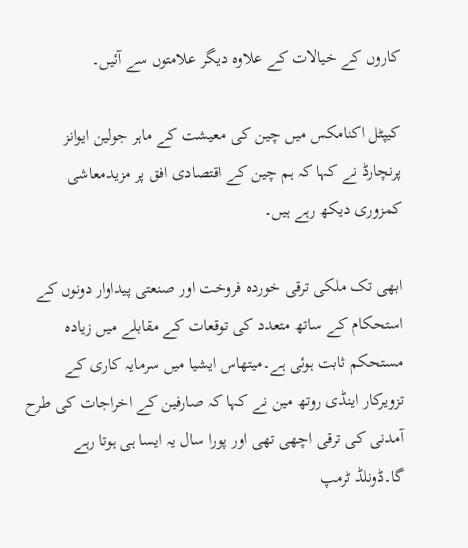کاروں کے خیالات کے علاوہ دیگر علامتوں سے آئیں۔

کیپٹل اکنامکس میں چین کی معیشت کے ماہر جولین ایوانز پرنچارڈ نے کہا کہ ہم چین کے اقتصادی افق پر مزیدمعاشی کمزوری دیکھ رہے ہیں۔

ابھی تک ملکی ترقی خوردہ فروخت اور صنعتی پیداوار دونوں کے استحکام کے ساتھ متعدد کی توقعات کے مقابلے میں زیادہ مستحکم ثابت ہوئی ہے۔میتھاس ایشیا میں سرمایہ کاری کے تزویرکار اینڈی روتھ مین نے کہا کہ صارفین کے اخراجات کی طرح آمدنی کی ترقی اچھی تھی اور پورا سال یہ ایسا ہی ہوتا رہے گا۔ڈونلڈ ٹرمپ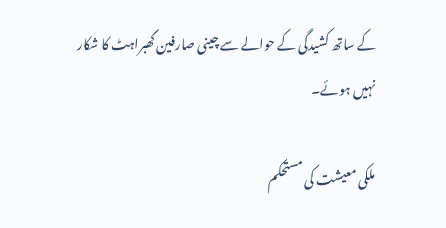کے ساتھ کشیدگی کے حوالے سے چینی صارفین گھبراہٹ کا شکار نہیں ہوئے۔

ملکی معیشت کی مستحکم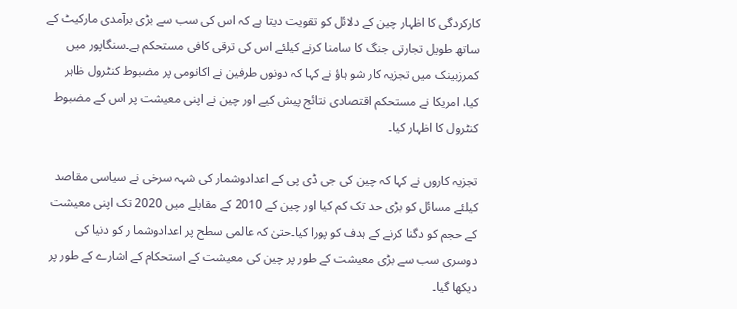کارکردگی کا اظہار چین کے دلائل کو تقویت دیتا ہے کہ اس کی سب سے بڑی برآمدی مارکیٹ کے ساتھ طویل تجارتی جنگ کا سامنا کرنے کیلئے اس کی ترقی کافی مستحکم ہے۔سنگاپور میں کمرزبینک میں تجزیہ کار شو ہاؤ نے کہا کہ دونوں طرفین نے اکانومی پر مضبوط کنٹرول ظاہر کیا، امریکا نے مستحکم اقتصادی نتائج پیش کیے اور چین نے اپنی معیشت پر اس کے مضبوط کنٹرول کا اظہار کیا۔

تجزیہ کاروں نے کہا کہ چین کی جی ڈی پی کے اعدادوشمار کی شہہ سرخی نے سیاسی مقاصد کیلئے مسائل کو بڑی حد تک کم کیا اور چین کے 2010 کے مقابلے میں 2020 تک اپنی معیشت کے حجم کو دگنا کرنے کے ہدف کو پورا کیا۔حتیٰ کہ عالمی سطح پر اعدادوشما ر کو دنیا کی دوسری سب سے بڑی معیشت کے طور پر چین کی معیشت کے استحکام کے اشارے کے طور پر دیکھا گیا۔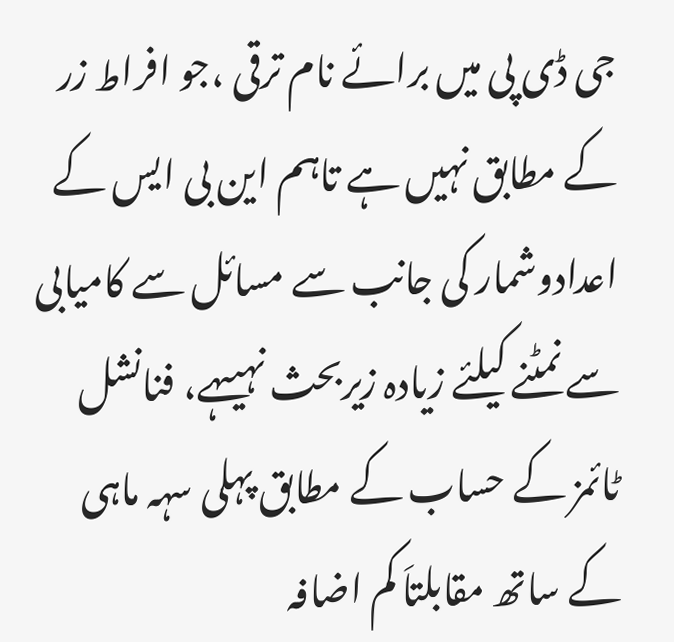جی ڈی پی میں برائے نام ترقی ،جو افراط زر کے مطابق نہیں ہے تاہم این بی ایس کے اعدادوشمار کی جانب سے مسائل سے کامیابی سے نمٹنے کیلئے زیادہ زیربحث نہیںہے، فنانشل ٹائمز کے حساب کے مطابق پہلی سہہ ماہی کے ساتھ مقابلتاَ کم اضافہ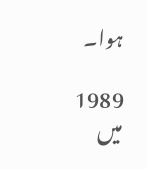ہوا۔

1989 میں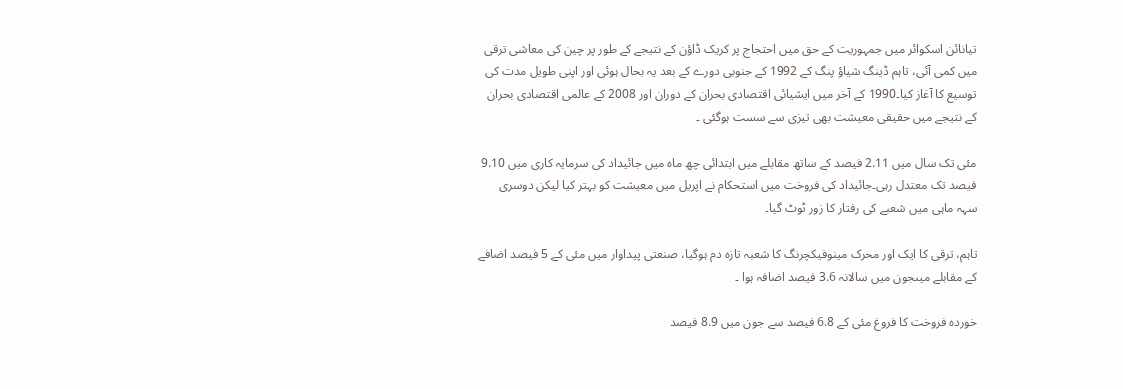تیانائن اسکوائر میں جمہوریت کے حق میں احتجاج پر کریک ڈاؤن کے نتیجے کے طور پر چین کی معاشی ترقی میں کمی آئی، تاہم ڈینگ شیاؤ پنگ کے 1992 کے جنوبی دورے کے بعد یہ بحال ہوئی اور اپنی طویل مدت کی توسیع کا آغاز کیا۔1990 کے آخر میں ایشیائی اقتصادی بحران کے دوران اور 2008 کے عالمی اقتصادی بحران کے نتیجے میں حقیقی معیشت بھی تیزی سے سست ہوگئی ۔

مئی تک سال میں 2.11 فیصد کے ساتھ مقابلے میں ابتدائی چھ ماہ میں جائیداد کی سرمایہ کاری میں 9.10 فیصد تک معتدل رہی۔جائیداد کی فروخت میں استحکام نے اپریل میں معیشت کو بہتر کیا لیکن دوسری سہہ ماہی میں شعبے کی رفتار کا زور ٹوٹ گیا۔

تاہم، ترقی کا ایک اور محرک مینوفیکچرنگ کا شعبہ تازہ دم ہوگیا، صنعتی پیداوار میں مئی کے 5 فیصد اضافے کے مقابلے میںجون میں سالانہ 3.6 فیصد اضافہ ہوا ۔

خوردہ فروخت کا فروغ مئی کے 6.8 فیصد سے جون میں 8.9 فیصد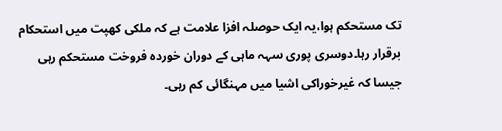تک مستحکم ہوا،یہ ایک حوصلہ افزا علامت ہے کہ ملکی کھپت میں استحکام برقرار رہا۔دوسری پوری سہہ ماہی کے دوران خوردہ فروخت مستحکم رہی جیسا کہ غیرخوراکی اشیا میں مہنگائی کم رہی۔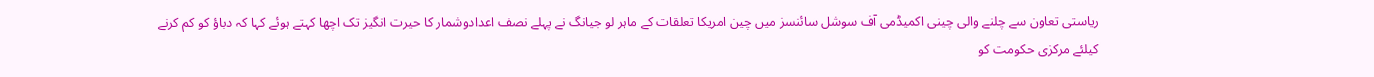ریاستی تعاون سے چلنے والی چینی اکمیڈمی آف سوشل سائنسز میں چین امریکا تعلقات کے ماہر لو جیانگ نے پہلے نصف اعدادوشمار کا حیرت انگیز تک اچھا کہتے ہوئے کہا کہ دباؤ کو کم کرنے کیلئے مرکزی حکومت کو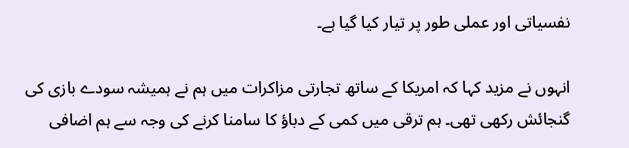نفسیاتی اور عملی طور پر تیار کیا گیا ہے۔

انہوں نے مزید کہا کہ امریکا کے ساتھ تجارتی مزاکرات میں ہم نے ہمیشہ سودے بازی کی گنجائش رکھی تھی۔ ہم ترقی میں کمی کے دباؤ کا سامنا کرنے کی وجہ سے ہم اضافی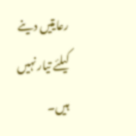رعایتیں دینے کیلئے تیار نہیں ہیں۔